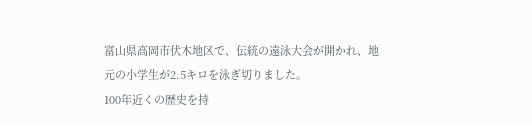富山県高岡市伏木地区で、伝統の遠泳大会が開かれ、地元の小学生が2.5キロを泳ぎ切りました。
100年近くの歴史を持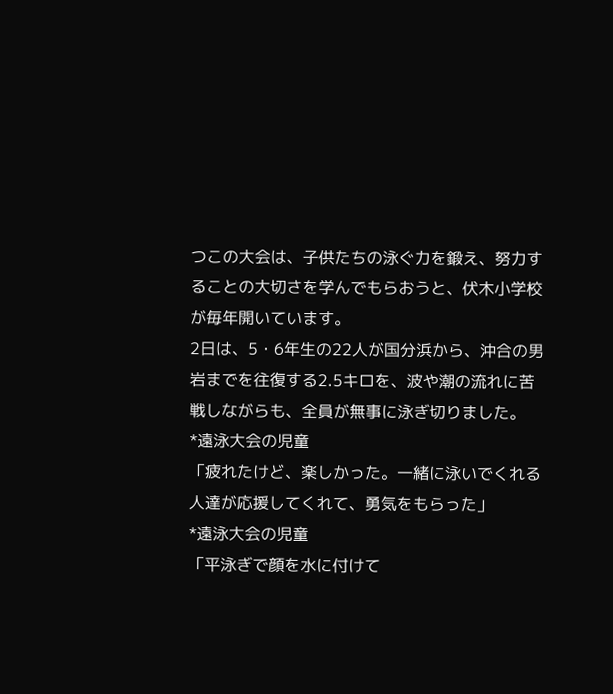つこの大会は、子供たちの泳ぐ力を鍛え、努力することの大切さを学んでもらおうと、伏木小学校が毎年開いています。
2日は、5・6年生の22人が国分浜から、沖合の男岩までを往復する2.5キロを、波や潮の流れに苦戦しながらも、全員が無事に泳ぎ切りました。
*遠泳大会の児童
「疲れたけど、楽しかった。一緒に泳いでくれる人達が応援してくれて、勇気をもらった」
*遠泳大会の児童
「平泳ぎで顔を水に付けて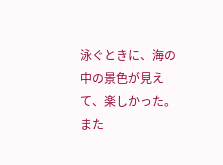泳ぐときに、海の中の景色が見えて、楽しかった。また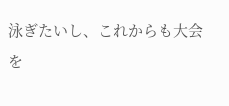泳ぎたいし、これからも大会を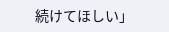続けてほしい」